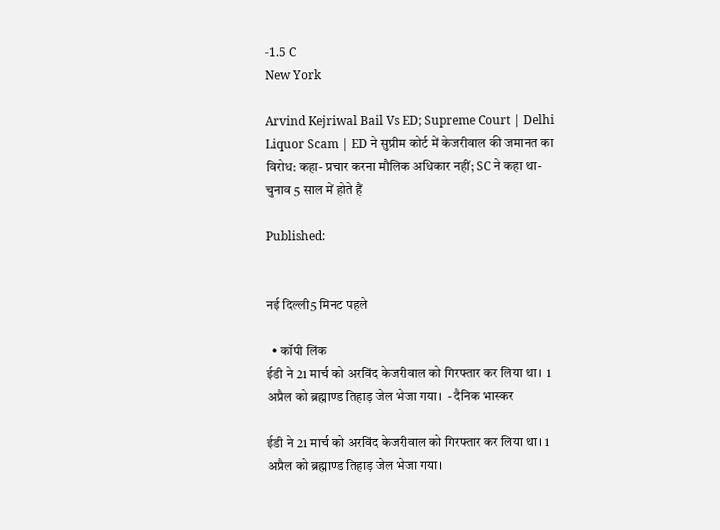-1.5 C
New York

Arvind Kejriwal Bail Vs ED; Supreme Court | Delhi Liquor Scam | ED ने सुप्रीम कोर्ट में केजरीवाल की जमानत का विरोध: कहा- प्रचार करना मौलिक अधिकार नहीं; SC ने कहा था- चुनाव 5 साल में होते हैं

Published:


नई दिल्ली5 मिनट पहले

  • कॉपी लिंक
ईडी ने 21 मार्च को अरविंद केजरीवाल को गिरफ्तार कर लिया था।  1 अप्रैल को ब्रह्माण्ड तिहाड़ जेल भेजा गया।  - दैनिक भास्कर

ईडी ने 21 मार्च को अरविंद केजरीवाल को गिरफ्तार कर लिया था। 1 अप्रैल को ब्रह्माण्ड तिहाड़ जेल भेजा गया।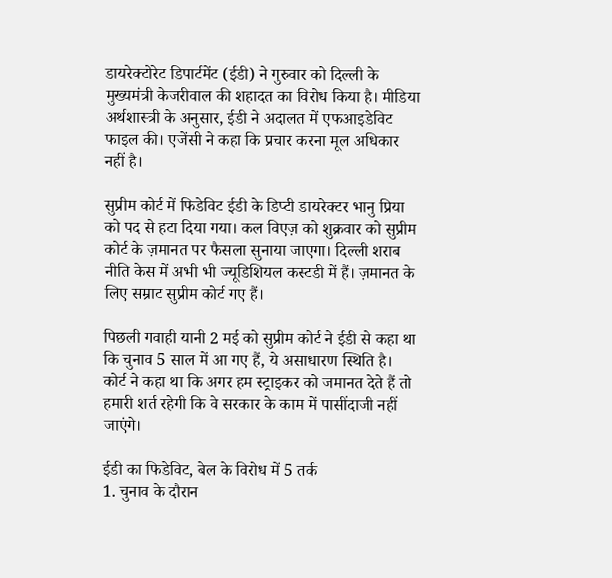डायरेक्टोरेट डिपार्टमेंट (ईडी) ने गुरुवार को दिल्ली के मुख्यमंत्री केजरीवाल की शहादत का विरोध किया है। मीडिया अर्थशास्त्री के अनुसार, ईडी ने अदालत में एफआइडेविट फाइल की। एजेंसी ने कहा कि प्रचार करना मूल अधिकार नहीं है।

सुप्रीम कोर्ट में फिडेविट ईडी के डिप्टी डायरेक्टर भानु प्रिया को पद से हटा दिया गया। कल विएज़ को शुक्रवार को सुप्रीम कोर्ट के ज़मानत पर फैसला सुनाया जाएगा। दिल्ली शराब नीति केस में अभी भी ज्यूडिशियल कस्टडी में हैं। ज़मानत के लिए सम्राट सुप्रीम कोर्ट गए हैं।

पिछली गवाही यानी 2 मई को सुप्रीम कोर्ट ने ईडी से कहा था कि चुनाव 5 साल में आ गए हैं, ये असाधारण स्थिति है। कोर्ट ने कहा था कि अगर हम स्ट्राइकर को जमानत देते हैं तो हमारी शर्त रहेगी कि वे सरकार के काम में पासींदाजी नहीं जाएंगे।

ईडी का फिडेविट, बेल के विरोध में 5 तर्क
1. चुनाव के दौरान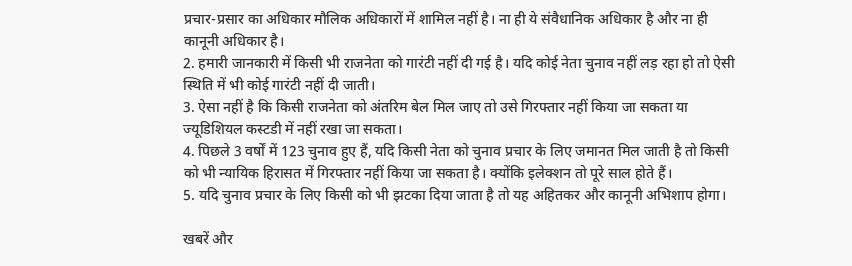प्रचार-प्रसार का अधिकार मौलिक अधिकारों में शामिल नहीं है। ना ही ये संवैधानिक अधिकार है और ना ही कानूनी अधिकार है।
2. हमारी जानकारी में किसी भी राजनेता को गारंटी नहीं दी गई है। यदि कोई नेता चुनाव नहीं लड़ रहा हो तो ऐसी स्थिति में भी कोई गारंटी नहीं दी जाती।
3. ऐसा नहीं है कि किसी राजनेता को अंतरिम बेल मिल जाए तो उसे गिरफ्तार नहीं किया जा सकता या ज्यूडिशियल कस्टडी में नहीं रखा जा सकता।
4. पिछले 3 वर्षों में 123 चुनाव हुए हैं, यदि किसी नेता को चुनाव प्रचार के लिए जमानत मिल जाती है तो किसी को भी न्यायिक हिरासत में गिरफ्तार नहीं किया जा सकता है। क्योंकि इलेक्शन तो पूरे साल होते हैं।
5. यदि चुनाव प्रचार के लिए किसी को भी झटका दिया जाता है तो यह अहितकर और कानूनी अभिशाप होगा।

खबरें और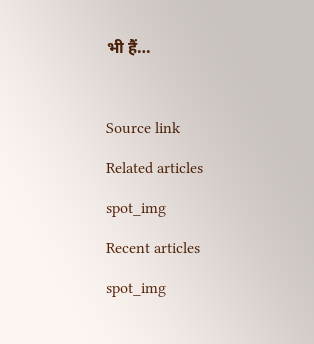भी हैं…



Source link

Related articles

spot_img

Recent articles

spot_img